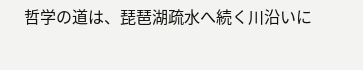哲学の道は、琵琶湖疏水へ続く川沿いに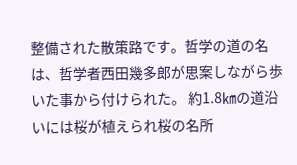整備された散策路です。哲学の道の名は、哲学者西田幾多郎が思案しながら歩いた事から付けられた。 約1.8㎞の道沿いには桜が植えられ桜の名所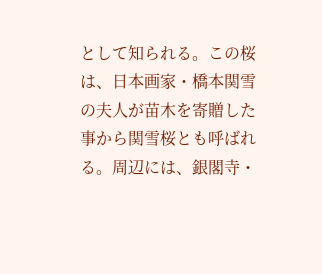として知られる。この桜は、日本画家・橋本関雪の夫人が苗木を寄贈した事から関雪桜とも呼ばれる。周辺には、銀閣寺・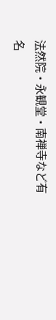法然院・永観堂・南禅寺など有名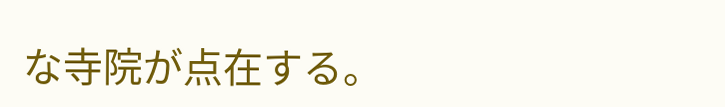な寺院が点在する。